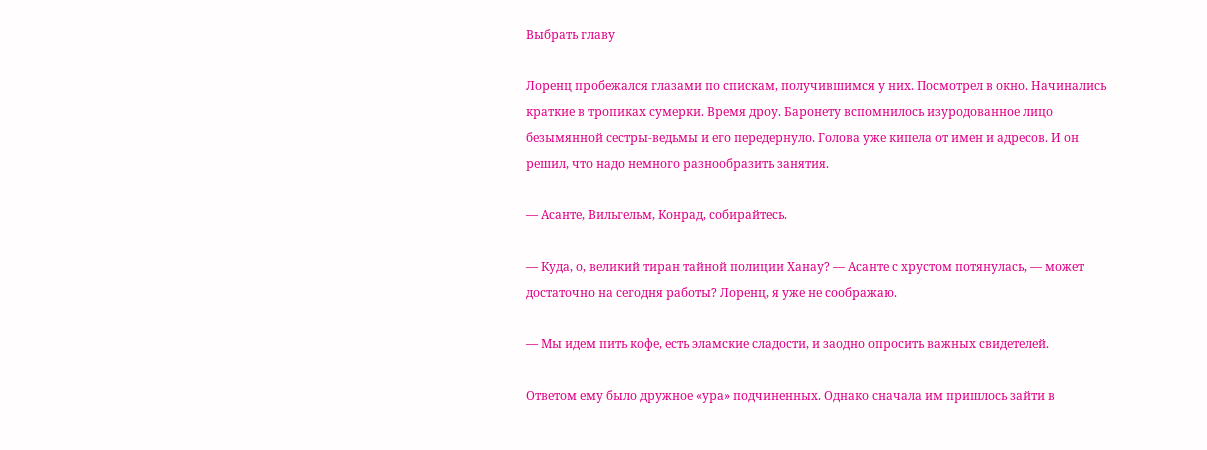Выбрать главу

Лоренц пробежался глазами по спискам, получившимся у них. Посмотрел в окно. Начинались краткие в тропиках сумерки. Время дроу. Баронету вспомнилось изуродованное лицо безымянной сестры-ведьмы и его передернуло. Голова уже кипела от имен и адресов. И он решил, что надо немного разнообразить занятия.

— Асанте, Вильгельм, Конрад, собирайтесь.

— Куда, о, великий тиран тайной полиции Ханау? — Асанте с хрустом потянулась, — может достаточно на сегодня работы? Лоренц, я уже не соображаю.

— Мы идем пить кофе, есть эламские сладости, и заодно опросить важных свидетелей.

Ответом ему было дружное «ура» подчиненных. Однако сначала им пришлось зайти в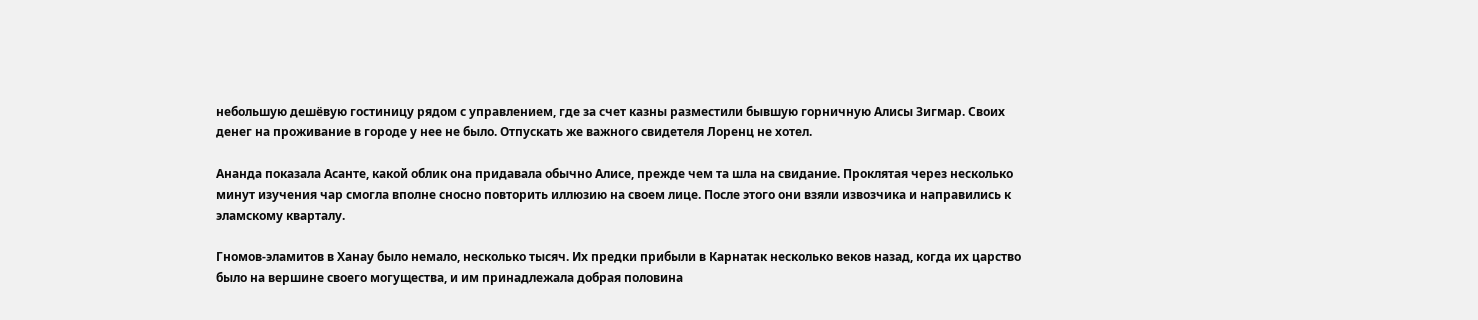небольшую дешёвую гостиницу рядом с управлением, где за счет казны разместили бывшую горничную Алисы Зигмар. Своих денег на проживание в городе у нее не было. Отпускать же важного свидетеля Лоренц не хотел.

Ананда показала Асанте, какой облик она придавала обычно Алисе, прежде чем та шла на свидание. Проклятая через несколько минут изучения чар смогла вполне сносно повторить иллюзию на своем лице. После этого они взяли извозчика и направились к эламскому кварталу.

Гномов-эламитов в Ханау было немало, несколько тысяч. Их предки прибыли в Карнатак несколько веков назад, когда их царство было на вершине своего могущества, и им принадлежала добрая половина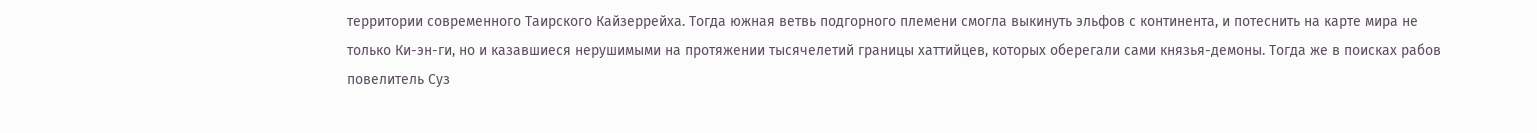территории современного Таирского Кайзеррейха. Тогда южная ветвь подгорного племени смогла выкинуть эльфов с континента, и потеснить на карте мира не только Ки-эн-ги, но и казавшиеся нерушимыми на протяжении тысячелетий границы хаттийцев, которых оберегали сами князья-демоны. Тогда же в поисках рабов повелитель Суз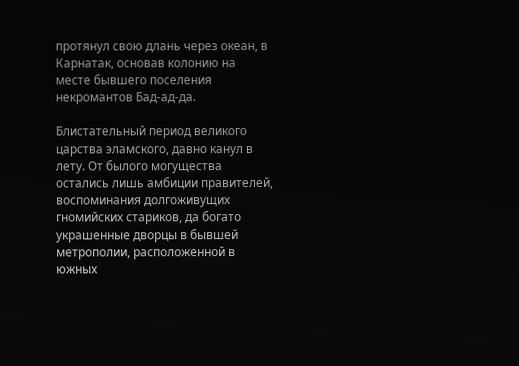протянул свою длань через океан, в Карнатак, основав колонию на месте бывшего поселения некромантов Бад-ад-да.

Блистательный период великого царства эламского, давно канул в лету. От былого могущества остались лишь амбиции правителей, воспоминания долгоживущих гномийских стариков, да богато украшенные дворцы в бывшей метрополии, расположенной в южных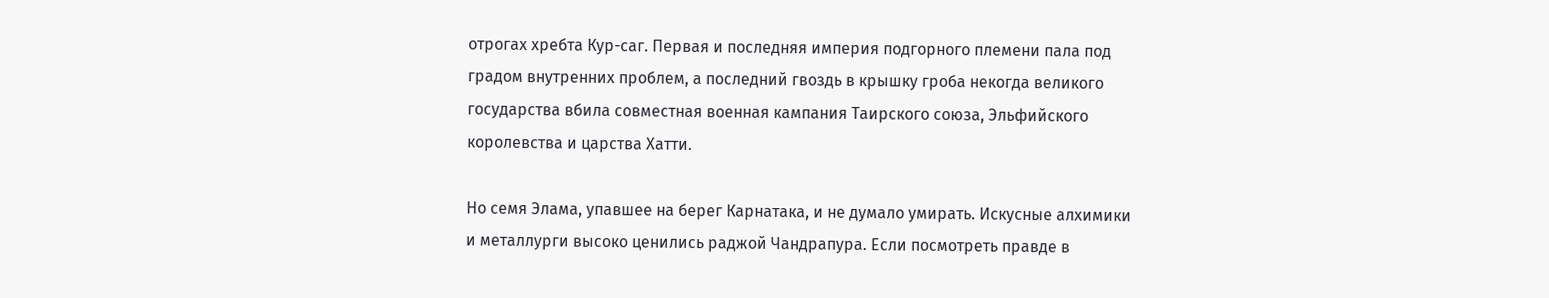отрогах хребта Кур-саг. Первая и последняя империя подгорного племени пала под градом внутренних проблем, а последний гвоздь в крышку гроба некогда великого государства вбила совместная военная кампания Таирского союза, Эльфийского королевства и царства Хатти.

Но семя Элама, упавшее на берег Карнатака, и не думало умирать. Искусные алхимики и металлурги высоко ценились раджой Чандрапура. Если посмотреть правде в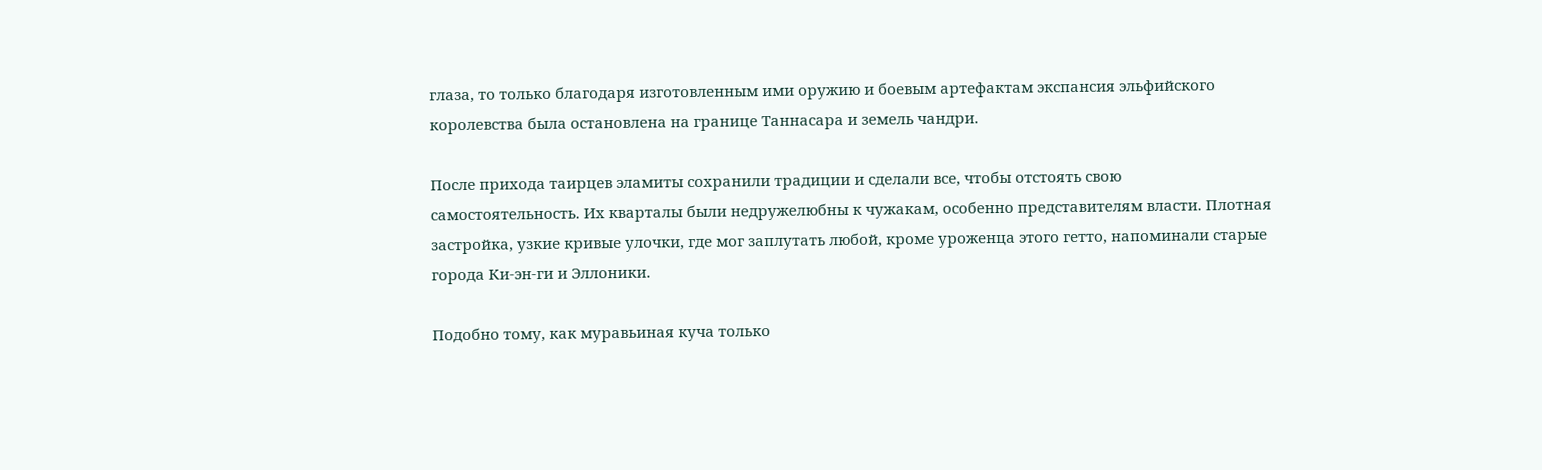глаза, то только благодаря изготовленным ими оружию и боевым артефактам экспансия эльфийского королевства была остановлена на границе Таннасара и земель чандри.

После прихода таирцев эламиты сохранили традиции и сделали все, чтобы отстоять свою самостоятельность. Их кварталы были недружелюбны к чужакам, особенно представителям власти. Плотная застройка, узкие кривые улочки, где мог заплутать любой, кроме уроженца этого гетто, напоминали старые города Ки-эн-ги и Эллоники.

Подобно тому, как муравьиная куча только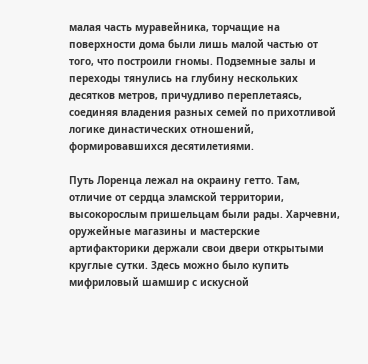малая часть муравейника, торчащие на поверхности дома были лишь малой частью от того, что построили гномы. Подземные залы и переходы тянулись на глубину нескольких десятков метров, причудливо переплетаясь, соединяя владения разных семей по прихотливой логике династических отношений, формировавшихся десятилетиями.

Путь Лоренца лежал на окраину гетто. Там, отличие от сердца эламской территории, высокорослым пришельцам были рады. Харчевни, оружейные магазины и мастерские артифакторики держали свои двери открытыми круглые сутки. Здесь можно было купить мифриловый шамшир с искусной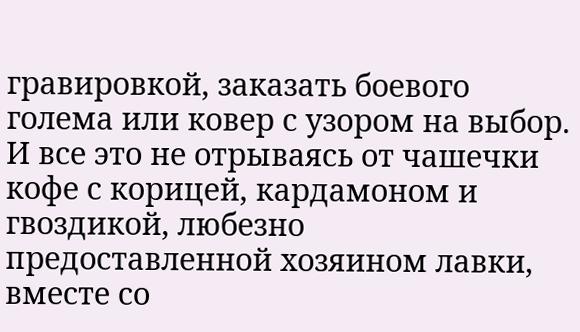гравировкой, заказать боевого голема или ковер с узором на выбор. И все это не отрываясь от чашечки кофе с корицей, кардамоном и гвоздикой, любезно предоставленной хозяином лавки, вместе со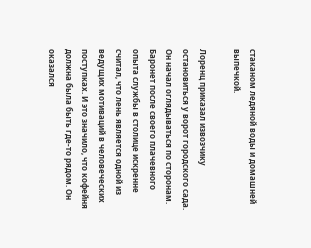стаканом ледяной воды и домашней выпечкой.

Лоренц приказал извозчику остановиться у ворот городского сада. Он начал оглядываться по сторонам. Баронет после своего плачевного опыта службы в столице искренне считал, что лень является одной из ведущих мотиваций в человеческих поступках. И это значило, что кофейня должна была быть где-то рядом. Он оказался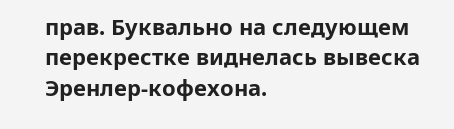прав. Буквально на следующем перекрестке виднелась вывеска Эренлер-кофехона.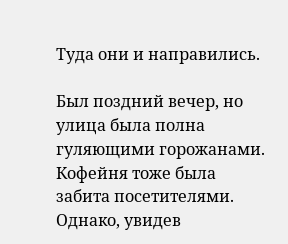Туда они и направились.

Был поздний вечер, но улица была полна гуляющими горожанами. Кофейня тоже была забита посетителями. Однако, увидев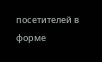посетителей в форме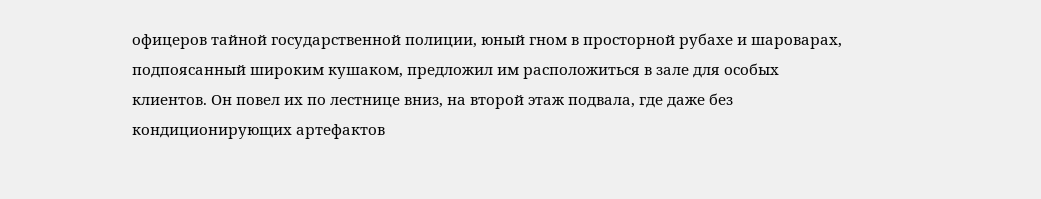офицеров тайной государственной полиции, юный гном в просторной рубахе и шароварах, подпоясанный широким кушаком, предложил им расположиться в зале для особых клиентов. Он повел их по лестнице вниз, на второй этаж подвала, где даже без кондиционирующих артефактов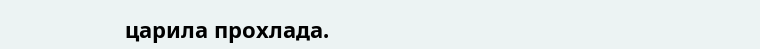царила прохлада.